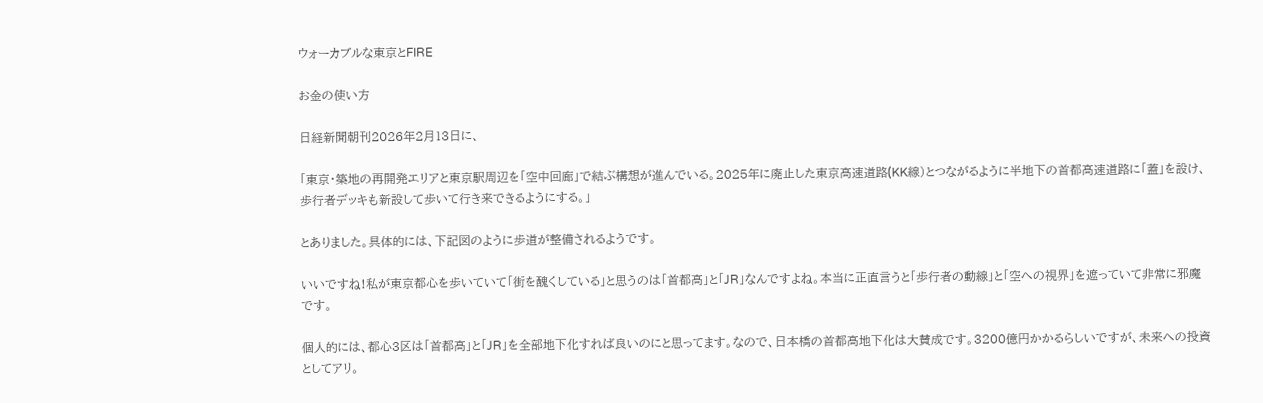ウォーカブルな東京とFIRE

お金の使い方

日経新聞朝刊2026年2月13日に、

「東京・築地の再開発エリアと東京駅周辺を「空中回廊」で結ぶ構想が進んでいる。2025年に廃止した東京高速道路(KK線)とつながるように半地下の首都高速道路に「蓋」を設け、歩行者デッキも新設して歩いて行き来できるようにする。」

とありました。具体的には、下記図のように歩道が整備されるようです。

いいですね!私が東京都心を歩いていて「街を醜くしている」と思うのは「首都高」と「JR」なんですよね。本当に正直言うと「歩行者の動線」と「空への視界」を遮っていて非常に邪魔です。

個人的には、都心3区は「首都高」と「JR」を全部地下化すれば良いのにと思ってます。なので、日本橋の首都高地下化は大賛成です。3200億円かかるらしいですが、未来への投資としてアリ。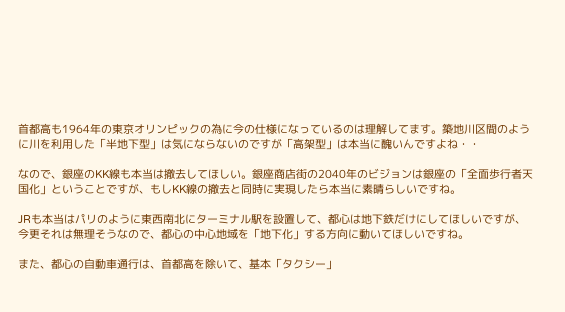首都高も1964年の東京オリンピックの為に今の仕様になっているのは理解してます。築地川区間のように川を利用した「半地下型」は気にならないのですが「高架型」は本当に醜いんですよね・・

なので、銀座のKK線も本当は撤去してほしい。銀座商店街の2040年のビジョンは銀座の「全面歩行者天国化」ということですが、もしKK線の撤去と同時に実現したら本当に素晴らしいですね。

JRも本当はパリのように東西南北にターミナル駅を設置して、都心は地下鉄だけにしてほしいですが、今更それは無理そうなので、都心の中心地域を「地下化」する方向に動いてほしいですね。

また、都心の自動車通行は、首都高を除いて、基本「タクシー」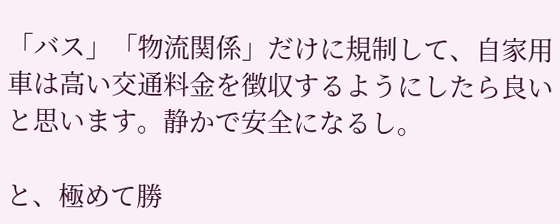「バス」「物流関係」だけに規制して、自家用車は高い交通料金を徴収するようにしたら良いと思います。静かで安全になるし。

と、極めて勝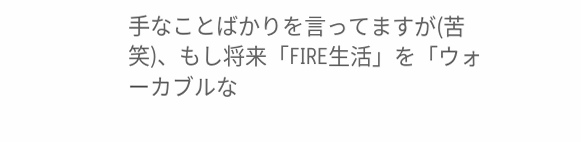手なことばかりを言ってますが(苦笑)、もし将来「FIRE生活」を「ウォーカブルな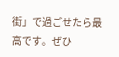街」で過ごせたら最高です。ぜひ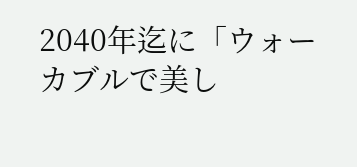2040年迄に「ウォーカブルで美し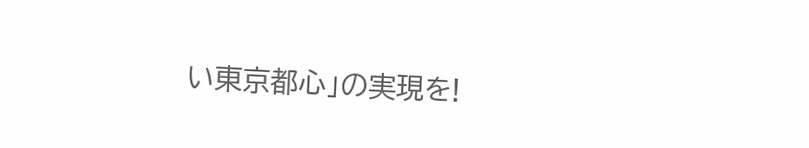い東京都心」の実現を!